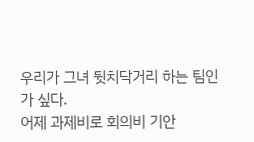우리가 그녀 뒷치닥거리 하는 팀인가 싶다.
어제 과제비로 회의비 기안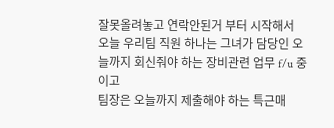잘못올려놓고 연락안된거 부터 시작해서
오늘 우리팀 직원 하나는 그녀가 담당인 오늘까지 회신줘야 하는 장비관련 업무 f/u 중이고
팀장은 오늘까지 제출해야 하는 특근매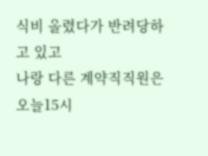식비 올렸다가 반려당하고 있고
나랑 다른 계약직직원은 오늘15시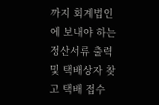까지 회계법인에 보내야 하는 정산서류 출력 및 택배상자 찾고 택배 접수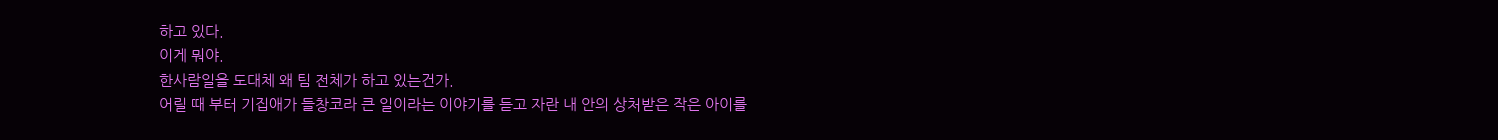하고 있다.
이게 뭐야.
한사람일을 도대체 왜 팀 전체가 하고 있는건가.
어릴 때 부터 기집애가 들창코라 큰 일이라는 이야기를 듣고 자란 내 안의 상처받은 작은 아이를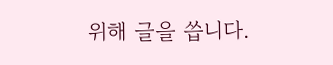위해 글을 씁니다.